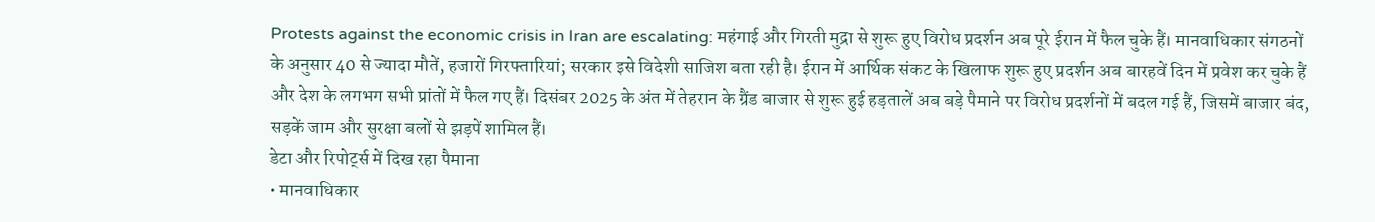Protests against the economic crisis in Iran are escalating: महंगाई और गिरती मुद्रा से शुरू हुए विरोध प्रदर्शन अब पूरे ईरान में फैल चुके हैं। मानवाधिकार संगठनों के अनुसार 40 से ज्यादा मौतें, हजारों गिरफ्तारियां; सरकार इसे विदेशी साजिश बता रही है। ईरान में आर्थिक संकट के खिलाफ शुरू हुए प्रदर्शन अब बारहवें दिन में प्रवेश कर चुके हैं और देश के लगभग सभी प्रांतों में फैल गए हैं। दिसंबर 2025 के अंत में तेहरान के ग्रैंड बाजार से शुरू हुई हड़तालें अब बड़े पैमाने पर विरोध प्रदर्शनों में बदल गई हैं, जिसमें बाजार बंद, सड़कें जाम और सुरक्षा बलों से झड़पें शामिल हैं।
डेटा और रिपोर्ट्स में दिख रहा पैमाना
• मानवाधिकार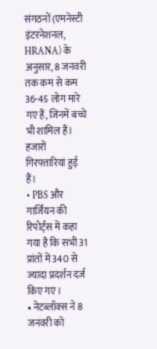संगठनों (एमनेस्टी इंटरनेशनल, HRANA) के अनुसार, 8 जनवरी तक कम से कम 36-45 लोग मारे गए हैं, जिनमें बच्चे भी शामिल हैं। हजारों गिरफ्तारियां हुई हैं।
• PBS और गार्जियन की रिपोर्ट्स में कहा गया है कि सभी 31 प्रांतों में 340 से ज्यादा प्रदर्शन दर्ज किए गए।
• नेटब्लॉक्स ने 8 जनवरी को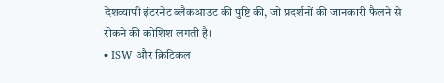देशव्यापी इंटरनेट ब्लैकआउट की पुष्टि की, जो प्रदर्शनों की जानकारी फैलने से रोकने की कोशिश लगती है।
• ISW और क्रिटिकल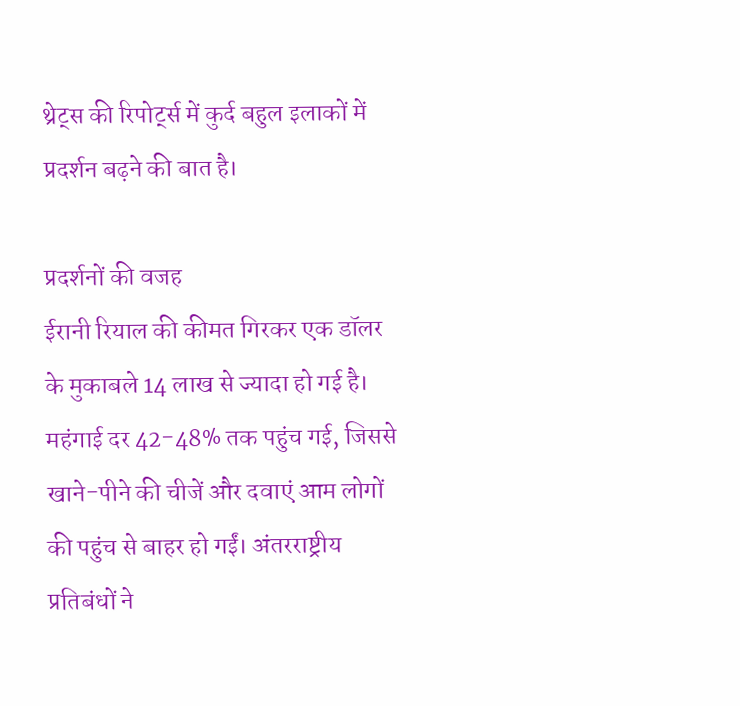थ्रेट्स की रिपोर्ट्स में कुर्द बहुल इलाकों में प्रदर्शन बढ़ने की बात है।

प्रदर्शनों की वजह
ईरानी रियाल की कीमत गिरकर एक डॉलर के मुकाबले 14 लाख से ज्यादा हो गई है। महंगाई दर 42-48% तक पहुंच गई, जिससे खाने-पीने की चीजें और दवाएं आम लोगों की पहुंच से बाहर हो गईं। अंतरराष्ट्रीय प्रतिबंधों ने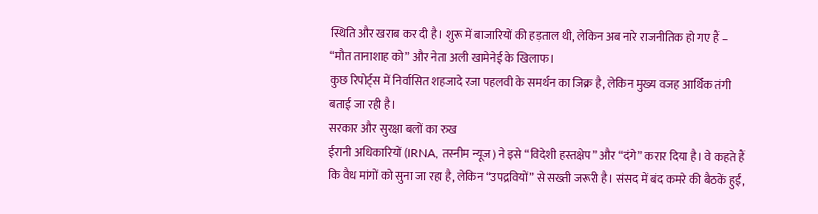स्थिति और खराब कर दी है। शुरू में बाजारियों की हड़ताल थी, लेकिन अब नारे राजनीतिक हो गए हैं – “मौत तानाशाह को” और नेता अली खामेनेई के खिलाफ।
कुछ रिपोर्ट्स में निर्वासित शहजादे रजा पहलवी के समर्थन का जिक्र है, लेकिन मुख्य वजह आर्थिक तंगी बताई जा रही है।
सरकार और सुरक्षा बलों का रुख
ईरानी अधिकारियों (IRNA, तस्नीम न्यूज) ने इसे “विदेशी हस्तक्षेप” और “दंगे” करार दिया है। वे कहते हैं कि वैध मांगों को सुना जा रहा है, लेकिन “उपद्रवियों” से सख्ती जरूरी है। संसद में बंद कमरे की बैठकें हुईं,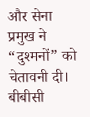और सेना प्रमुख ने “दुश्मनों” को चेतावनी दी।
बीबीसी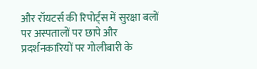और रॉयटर्स की रिपोर्ट्स में सुरक्षा बलों पर अस्पतालों पर छापे और प्रदर्शनकारियों पर गोलीबारी के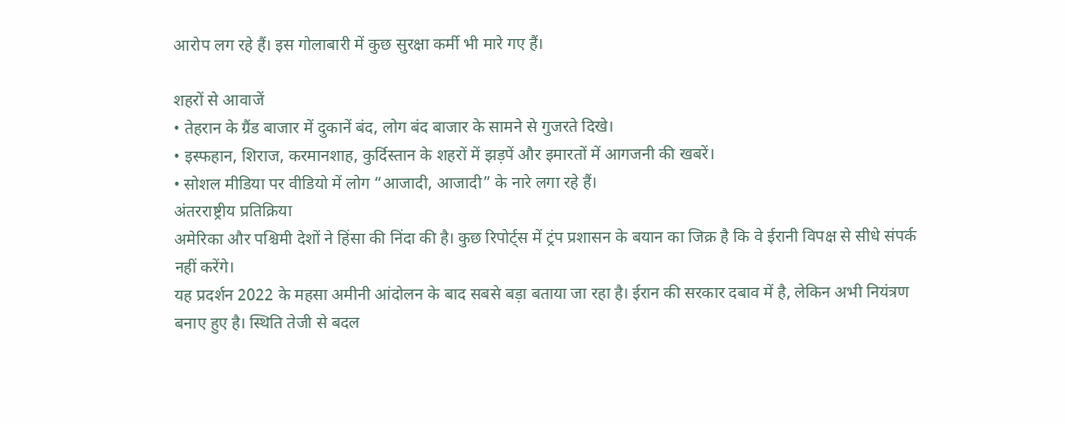आरोप लग रहे हैं। इस गोलाबारी में कुछ सुरक्षा कर्मी भी मारे गए हैं।

शहरों से आवाजें
• तेहरान के ग्रैंड बाजार में दुकानें बंद, लोग बंद बाजार के सामने से गुजरते दिखे।
• इस्फहान, शिराज, करमानशाह, कुर्दिस्तान के शहरों में झड़पें और इमारतों में आगजनी की खबरें।
• सोशल मीडिया पर वीडियो में लोग “आजादी, आजादी” के नारे लगा रहे हैं।
अंतरराष्ट्रीय प्रतिक्रिया
अमेरिका और पश्चिमी देशों ने हिंसा की निंदा की है। कुछ रिपोर्ट्स में ट्रंप प्रशासन के बयान का जिक्र है कि वे ईरानी विपक्ष से सीधे संपर्क नहीं करेंगे।
यह प्रदर्शन 2022 के महसा अमीनी आंदोलन के बाद सबसे बड़ा बताया जा रहा है। ईरान की सरकार दबाव में है, लेकिन अभी नियंत्रण बनाए हुए है। स्थिति तेजी से बदल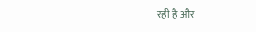रही है और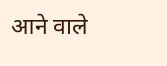आने वाले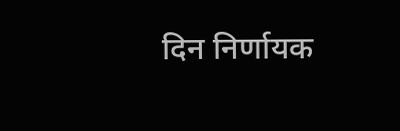दिन निर्णायक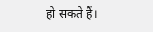हो सकते हैं।